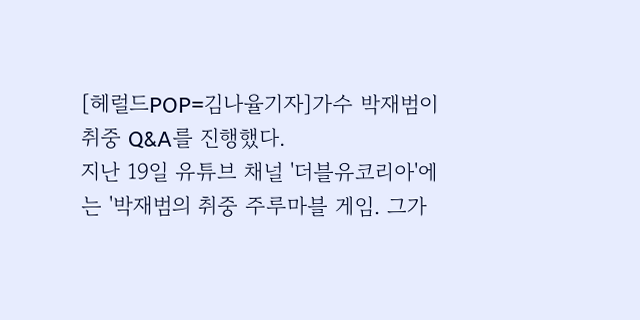[헤럴드POP=김나율기자]가수 박재범이 취중 Q&A를 진행했다.
지난 19일 유튜브 채널 '더블유코리아'에는 '박재범의 취중 주루마블 게임. 그가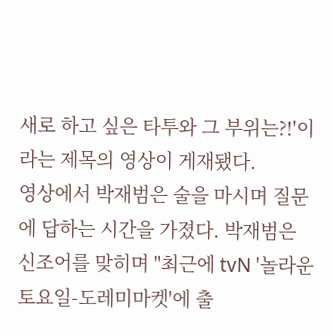새로 하고 싶은 타투와 그 부위는?!'이라는 제목의 영상이 게재됐다.
영상에서 박재범은 술을 마시며 질문에 답하는 시간을 가졌다. 박재범은 신조어를 맞히며 "최근에 tvN '놀라운 토요일-도레미마켓'에 출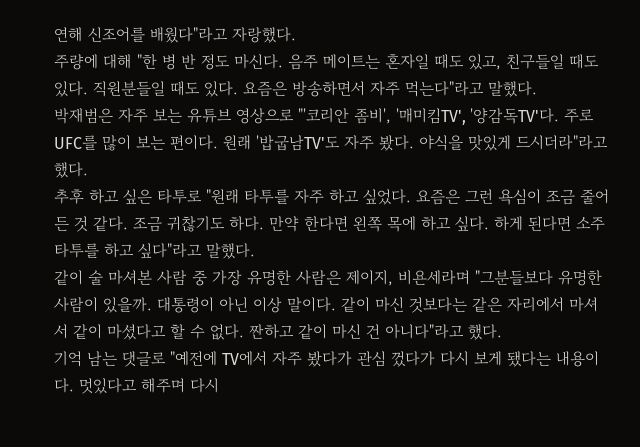연해 신조어를 배웠다"라고 자랑했다.
주량에 대해 "한 병 반 정도 마신다. 음주 메이트는 혼자일 때도 있고, 친구들일 때도 있다. 직원분들일 때도 있다. 요즘은 방송하면서 자주 먹는다"라고 말했다.
박재범은 자주 보는 유튜브 영상으로 "'코리안 좀비', '매미킴TV', '양감독TV'다. 주로 UFC를 많이 보는 편이다. 원래 '밥굽남TV'도 자주 봤다. 야식을 맛있게 드시더라"라고 했다.
추후 하고 싶은 타투로 "원래 타투를 자주 하고 싶었다. 요즘은 그런 욕심이 조금 줄어든 것 같다. 조금 귀찮기도 하다. 만약 한다면 왼쪽 목에 하고 싶다. 하게 된다면 소주 타투를 하고 싶다"라고 말했다.
같이 술 마셔본 사람 중 가장 유명한 사람은 제이지, 비욘세라며 "그분들보다 유명한 사람이 있을까. 대통령이 아닌 이상 말이다. 같이 마신 것보다는 같은 자리에서 마셔서 같이 마셨다고 할 수 없다. 짠하고 같이 마신 건 아니다"라고 했다.
기억 남는 댓글로 "예전에 TV에서 자주 봤다가 관심 껐다가 다시 보게 됐다는 내용이다. 멋있다고 해주며 다시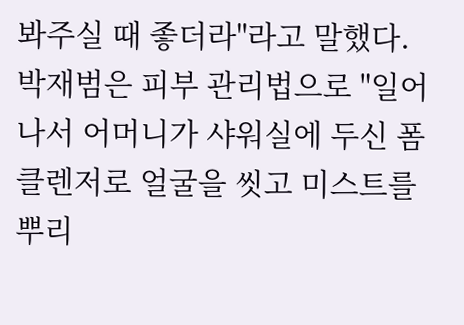봐주실 때 좋더라"라고 말했다.
박재범은 피부 관리법으로 "일어나서 어머니가 샤워실에 두신 폼클렌저로 얼굴을 씻고 미스트를 뿌리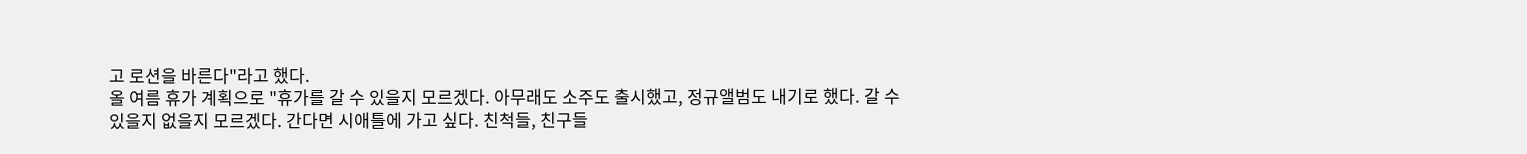고 로션을 바른다"라고 했다.
올 여름 휴가 계획으로 "휴가를 갈 수 있을지 모르겠다. 아무래도 소주도 출시했고, 정규앨범도 내기로 했다. 갈 수 있을지 없을지 모르겠다. 간다면 시애틀에 가고 싶다. 친척들, 친구들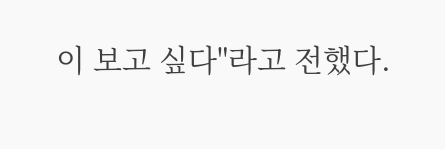이 보고 싶다"라고 전했다.